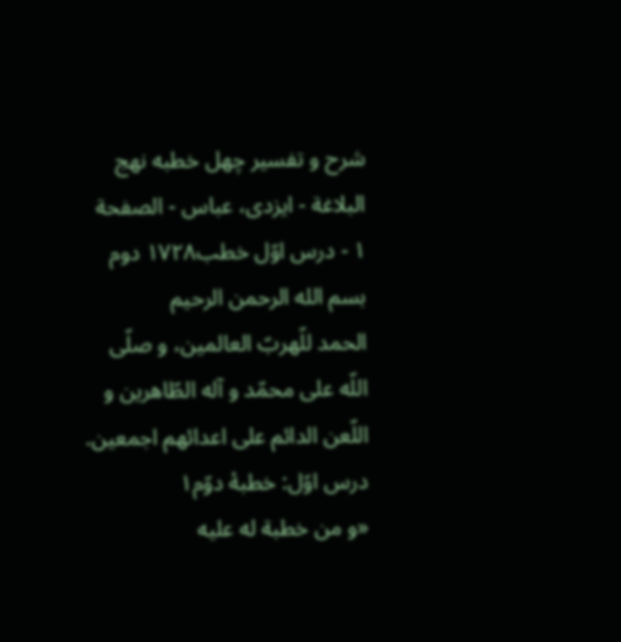شرح و تفسیر چهل خطبه نهج البلاغة - ایزدی، عباس - الصفحة ١ - درس اوّل خطب١٧٢٨ دوم
بسم الله الرحمن الرحيم
الحمد للّهربّ العالمين، و صلّى اللّه على محمّد و آله الطّاهرين و اللّعن الدائم على اعدائهم اجمعين.
درس اوّل: خطبۀ دوّم١
«و من خطبة له عليه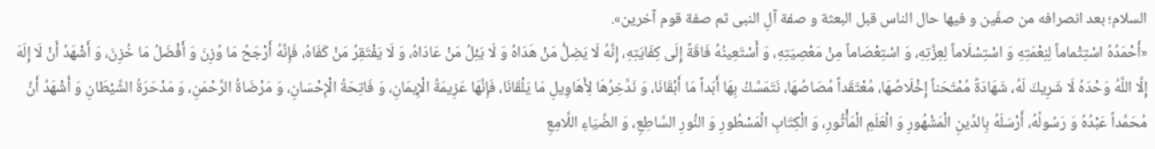السلام؛ بعد انصرافه من صفّين و فيها حال الناس قبل البعثة و صفة آلِ النبى ثم صفة قوم آخرين».
«أَحْمَدُهُ اسْتِتْماماً لِنِعْمَتِهِ وَ اسْتِسْلَاماً لِعِزَّتِهِ، وَ اسْتِعْصَاماً مِنْ مَعْصِيَتِهِ، وَ أَسْتَعِينُهُ فَاقَةً إِلَى كِفَايَتِهِ، إِنَّهُ لَا يَضِلُّ مَنْ هَدَاهُ وَ لَا يَئِلُ مَنْ عَادَاهُ، وَ لَا يَفْتَقِرُ مَنْ كَفَاهُ، فَإِنَّهُ أَرْجَحُ مَا وُزِنَ وَ أَفْضَلُ مَا خُزِنَ، وَ أَشْهَدُ أَنْ لَا إِلَهَ إِلَّا اللَّهُ وَحْدَهُ لَا شَرِيكَ لَهُ، شَهَادَةً مُمْتَحَناً إِخْلَاصُهَا، مُعْتَقَداً مُصَاصُهَا، نَتَمَسَّكُ بِهَا أَبَداً مَا أَبْقَانَا، وَ نَدَّخِرُهَا لِأَهَاوِيلِ مَا يَلْقَانَا، فَإِنَّهَا عَزِيمَةُ الْإِيمَانِ، وَ فَاتِحَةُ الْإِحْسَانِ، وَ مَرْضَاةُ الرَّحْمَنِ، وَ مَدْحَرَةُ الشَّيْطَانِ وَ أَشْهَدُ أَنَّ مُحَمَّداً عَبْدُهُ وَ رَسُولُهُ، أَرْسَلَهُ بِالدِّينِ الْمَشْهُورِ وَ الْعَلَمِ الْمَأْثُورِ، وَ الْكِتَابِ الْمَسْطُورِ وَ النُّورِ السَّاطِعِ، وَ الضِّيَاءِ اللَّامِعِ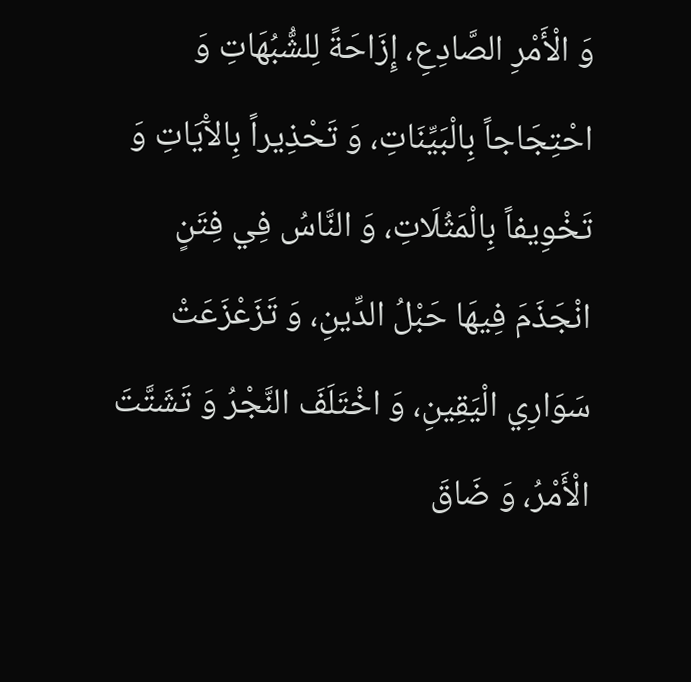وَ الْأَمْرِ الصَّادِعِ، إِزَاحَةً لِلشُّبُهَاتِ وَ احْتِجَاجاً بِالْبَيِّنَاتِ، وَ تَحْذِيراً بِالآْيَاتِ وَ تَخْوِيفاً بِالْمَثُلَاتِ، وَ النَّاسُ فِي فِتَنٍ انْجَذَمَ فِيهَا حَبْلُ الدِّينِ، وَ تَزَعْزَعَتْ سَوَارِي الْيَقِينِ، وَ اخْتَلَفَ النَّجْرُ وَ تَشَتَّتَ الْأَمْرُ، وَ ضَاقَ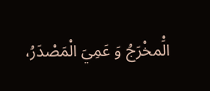الَْمخْرَجُ وَ عَمِيَ الْمَصْدَرُ،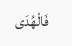فَالْهُدَى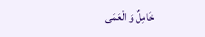خَامِلٌ وَ الْعَمَى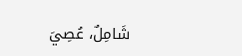شَامِلٌ، عُصِيَ